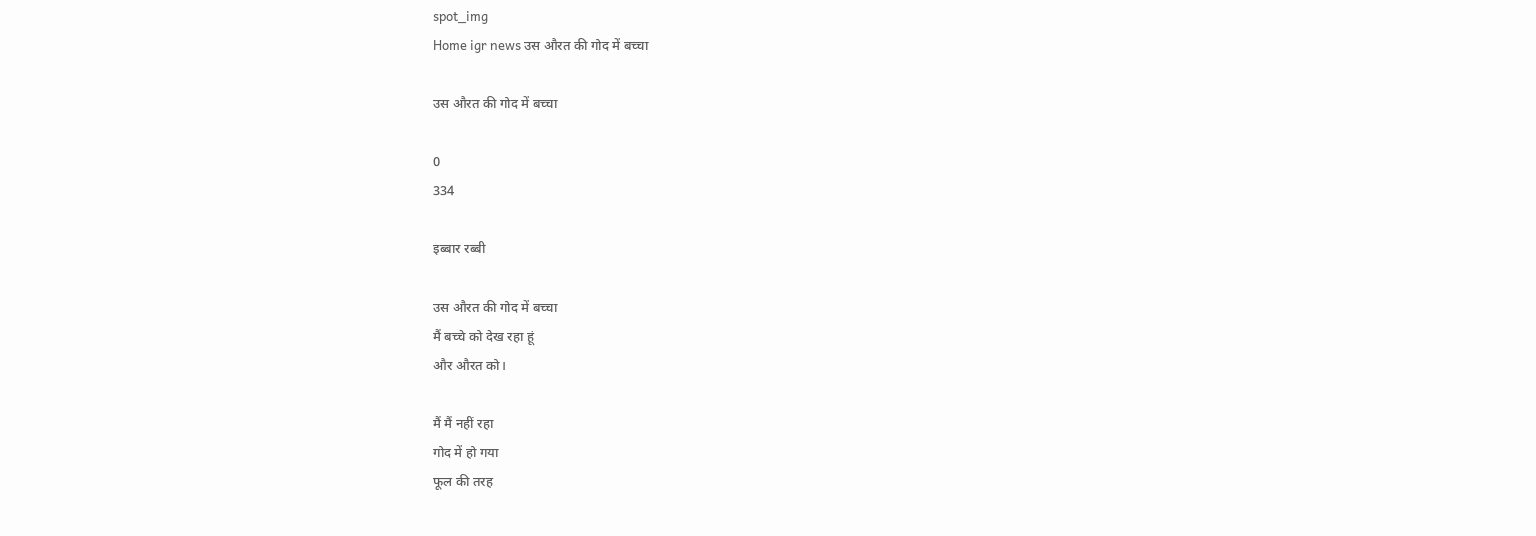spot_img
Home igr news उस औरत की गोद में बच्चा

उस औरत की गोद में बच्चा

0
334

इब्बार रब्बी

उस औरत की गोद में बच्चा
मैं बच्चे को देख रहा हूं
और औरत को।

मैं मैं नहीं रहा
गोद में हो गया
फूल की तरह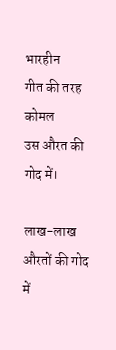भारहीन
गीत की तरह कोमल
उस औरत की गोद में।

लाख-लाख औरतों की गोद में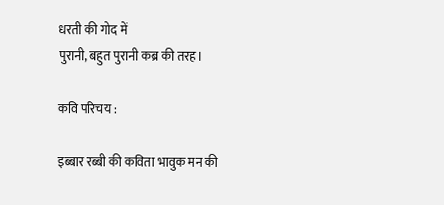धरती की गोद में
पुरानी, बहुत पुरानी कब्र की तरह।

कवि परिचय :

इब्बार रब्बी की कविता भावुक मन की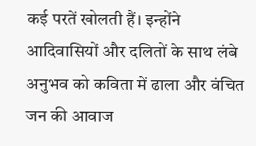कई परतें खोलती हैं। इन्होंने आदिवासियों और दलितों के साथ लंबे अनुभव को कविता में ढाला और वंचित जन की आवाज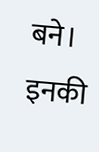बने। इनकी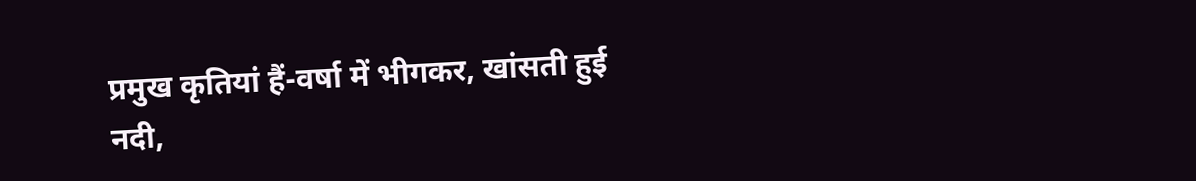प्रमुख कृतियां हैं-वर्षा में भीगकर, खांसती हुई नदी,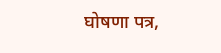घोषणा पत्र,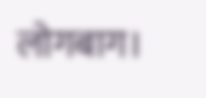लोगबाग।